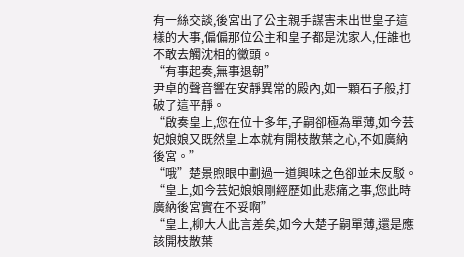有一絲交談,後宮出了公主親手謀害未出世皇子這樣的大事,偏偏那位公主和皇子都是沈家人,任誰也不敢去觸沈相的黴頭。
“有事起奏,無事退朝”
尹卓的聲音響在安靜異常的殿內,如一顆石子般,打破了這平靜。
“啟奏皇上,您在位十多年,子嗣卻極為單薄,如今芸妃娘娘又既然皇上本就有開枝散葉之心,不如廣納後宮。”
“哦”楚景煦眼中劃過一道興味之色卻並未反駁。
“皇上,如今芸妃娘娘剛經歷如此悲痛之事,您此時廣納後宮實在不妥啊”
“皇上,柳大人此言差矣,如今大楚子嗣單薄,還是應該開枝散葉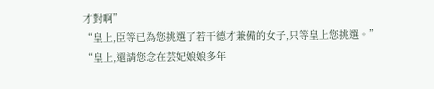才對啊”
“皇上,臣等已為您挑選了若干德才兼備的女子,只等皇上您挑選。”
“皇上,還請您念在芸妃娘娘多年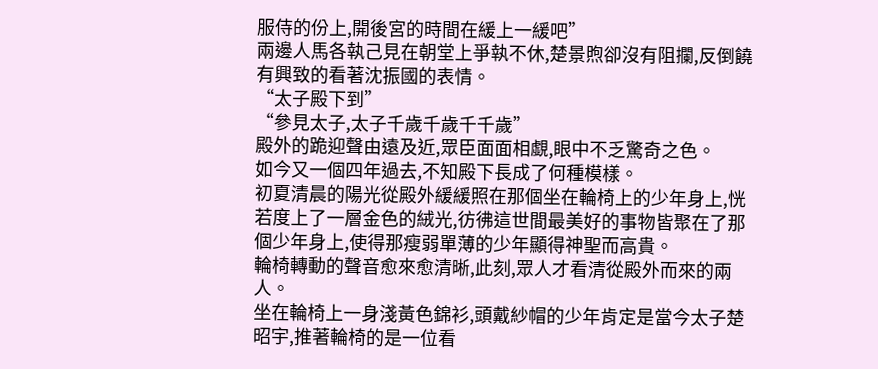服侍的份上,開後宮的時間在緩上一緩吧”
兩邊人馬各執己見在朝堂上爭執不休,楚景煦卻沒有阻攔,反倒饒有興致的看著沈振國的表情。
“太子殿下到”
“參見太子,太子千歲千歲千千歲”
殿外的跪迎聲由遠及近,眾臣面面相覷,眼中不乏驚奇之色。
如今又一個四年過去,不知殿下長成了何種模樣。
初夏清晨的陽光從殿外緩緩照在那個坐在輪椅上的少年身上,恍若度上了一層金色的絨光,彷彿這世間最美好的事物皆聚在了那個少年身上,使得那瘦弱單薄的少年顯得神聖而高貴。
輪椅轉動的聲音愈來愈清晰,此刻,眾人才看清從殿外而來的兩人。
坐在輪椅上一身淺黃色錦衫,頭戴紗帽的少年肯定是當今太子楚昭宇,推著輪椅的是一位看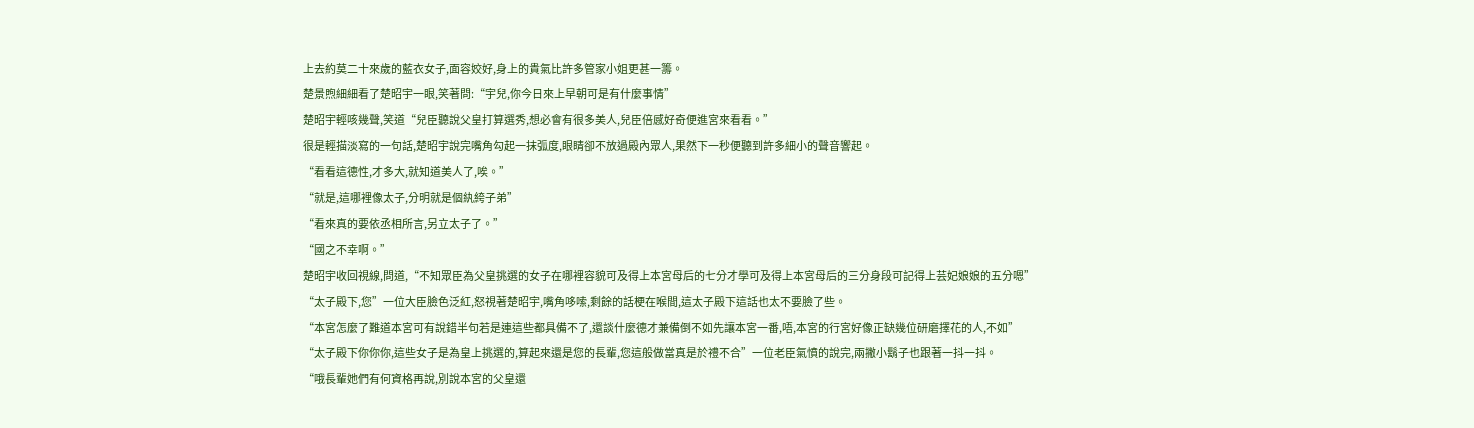上去約莫二十來歲的藍衣女子,面容姣好,身上的貴氣比許多管家小姐更甚一籌。
楚景煦細細看了楚昭宇一眼,笑著問:“宇兒,你今日來上早朝可是有什麼事情”
楚昭宇輕咳幾聲,笑道“兒臣聽說父皇打算選秀,想必會有很多美人,兒臣倍感好奇便進宮來看看。”
很是輕描淡寫的一句話,楚昭宇說完嘴角勾起一抹弧度,眼睛卻不放過殿內眾人,果然下一秒便聽到許多細小的聲音響起。
“看看這德性,才多大,就知道美人了,唉。”
“就是,這哪裡像太子,分明就是個紈絝子弟”
“看來真的要依丞相所言,另立太子了。”
“國之不幸啊。”
楚昭宇收回視線,問道,“不知眾臣為父皇挑選的女子在哪裡容貌可及得上本宮母后的七分才學可及得上本宮母后的三分身段可記得上芸妃娘娘的五分嗯”
“太子殿下,您”一位大臣臉色泛紅,怒視著楚昭宇,嘴角哆嗦,剩餘的話梗在喉間,這太子殿下這話也太不要臉了些。
“本宮怎麼了難道本宮可有說錯半句若是連這些都具備不了,還談什麼德才兼備倒不如先讓本宮一番,唔,本宮的行宮好像正缺幾位研磨擇花的人,不如”
“太子殿下你你你,這些女子是為皇上挑選的,算起來還是您的長輩,您這般做當真是於禮不合”一位老臣氣憤的說完,兩撇小鬍子也跟著一抖一抖。
“哦長輩她們有何資格再說,別說本宮的父皇還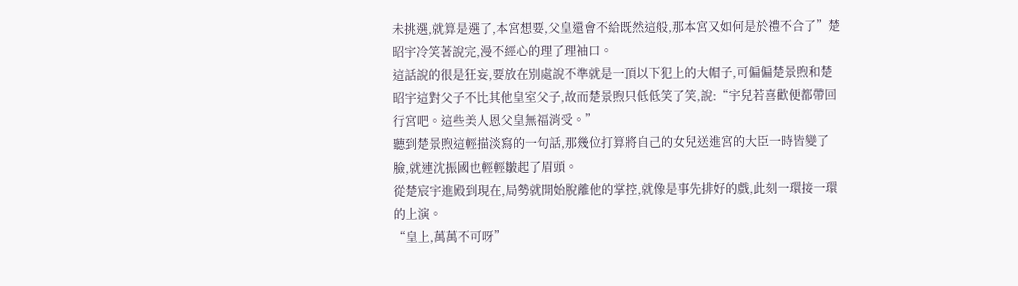未挑選,就算是選了,本宮想要,父皇還會不給既然這般,那本宮又如何是於禮不合了”楚昭宇冷笑著說完,漫不經心的理了理袖口。
這話說的很是狂妄,要放在別處說不準就是一頂以下犯上的大帽子,可偏偏楚景煦和楚昭宇這對父子不比其他皇室父子,故而楚景煦只低低笑了笑,說:“宇兒若喜歡便都帶回行宮吧。這些美人恩父皇無福消受。”
聽到楚景煦這輕描淡寫的一句話,那幾位打算將自己的女兒送進宮的大臣一時皆變了臉,就連沈振國也輕輕皺起了眉頭。
從楚宸宇進殿到現在,局勢就開始脫離他的掌控,就像是事先排好的戲,此刻一環接一環的上演。
“皇上,萬萬不可呀”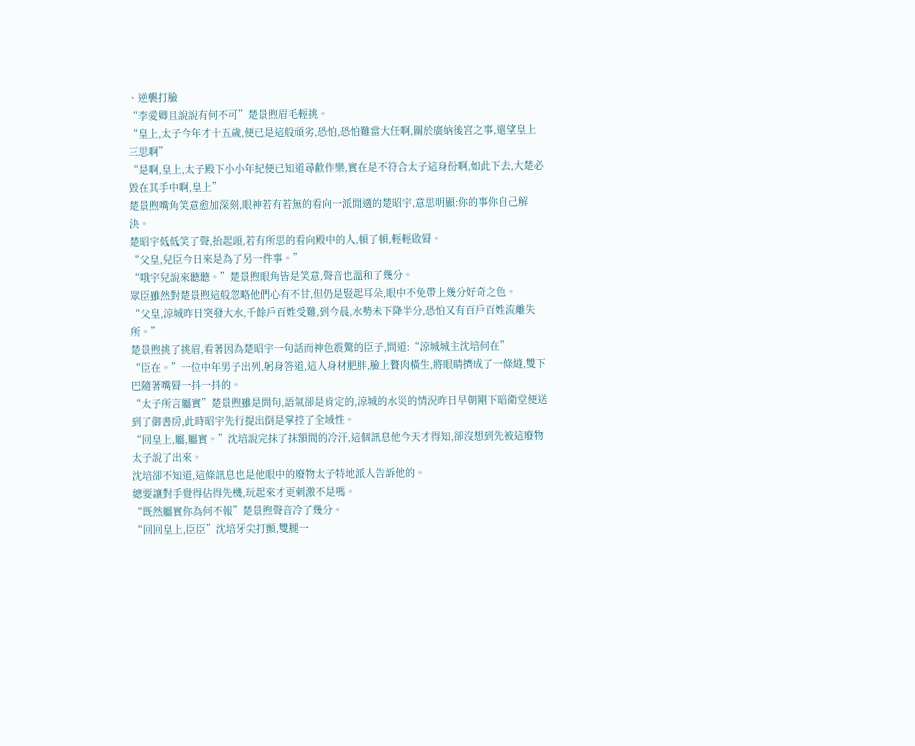、逆襲打臉
“李愛卿且說說有何不可”楚景煦眉毛輕挑。
“皇上,太子今年才十五歲,便已是這般頑劣,恐怕,恐怕難當大任啊,關於廣納後宮之事,還望皇上三思啊”
“是啊,皇上,太子殿下小小年紀便已知道尋歡作樂,實在是不符合太子這身份啊,如此下去,大楚必毀在其手中啊,皇上”
楚景煦嘴角笑意愈加深刻,眼神若有若無的看向一派閒適的楚昭宇,意思明顯:你的事你自己解決。
楚昭宇低低笑了聲,抬起頭,若有所思的看向殿中的人,頓了頓,輕輕啟脣。
“父皇,兒臣今日來是為了另一件事。”
“哦宇兒說來聽聽。”楚景煦眼角皆是笑意,聲音也溫和了幾分。
眾臣雖然對楚景煦這般忽略他們心有不甘,但仍是豎起耳朵,眼中不免帶上幾分好奇之色。
“父皇,涼城昨日突發大水,千餘戶百姓受難,到今晨,水勢未下降半分,恐怕又有百戶百姓流離失所。”
楚景煦挑了挑眉,看著因為楚昭宇一句話而神色震驚的臣子,問道:“涼城城主沈培何在”
“臣在。”一位中年男子出列,躬身答道,這人身材肥胖,臉上贅肉橫生,將眼睛擠成了一條縫,雙下巴隨著嘴脣一抖一抖的。
“太子所言屬實”楚景煦雖是問句,語氣卻是肯定的,涼城的水災的情況昨日早朝剛下暗衛堂便送到了御書房,此時昭宇先行提出倒是掌控了全域性。
“回皇上,屬,屬實。”沈培說完抹了抹額間的冷汗,這個訊息他今天才得知,卻沒想到先被這廢物太子說了出來。
沈培卻不知道,這條訊息也是他眼中的廢物太子特地派人告訴他的。
總要讓對手覺得佔得先機,玩起來才更刺激不是嗎。
“既然屬實你為何不報”楚景煦聲音冷了幾分。
“回回皇上,臣臣”沈培牙尖打顫,雙腿一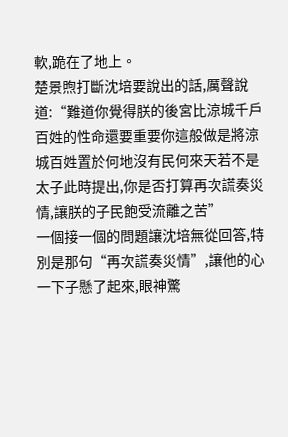軟,跪在了地上。
楚景煦打斷沈培要說出的話,厲聲說道:“難道你覺得朕的後宮比涼城千戶百姓的性命還要重要你這般做是將涼城百姓置於何地沒有民何來天若不是太子此時提出,你是否打算再次謊奏災情,讓朕的子民飽受流離之苦”
一個接一個的問題讓沈培無從回答,特別是那句“再次謊奏災情”,讓他的心一下子懸了起來,眼神驚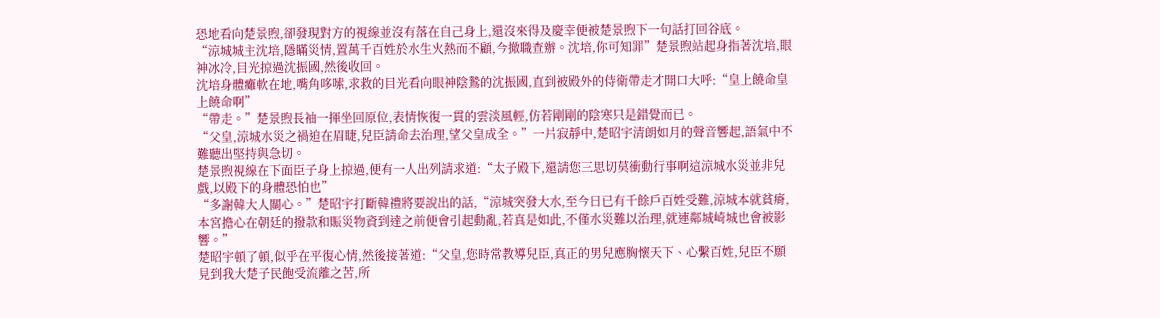恐地看向楚景煦,卻發現對方的視線並沒有落在自己身上,還沒來得及慶幸便被楚景煦下一句話打回谷底。
“涼城城主沈培,隱瞞災情,置萬千百姓於水生火熱而不顧,今撤職查辦。沈培,你可知罪”楚景煦站起身指著沈培,眼神冰冷,目光掠過沈振國,然後收回。
沈培身體癱軟在地,嘴角哆嗦,求救的目光看向眼神陰鷙的沈振國,直到被殿外的侍衛帶走才開口大呼:“皇上饒命皇上饒命啊”
“帶走。”楚景煦長袖一揮坐回原位,表情恢復一貫的雲淡風輕,仿若剛剛的陰寒只是錯覺而已。
“父皇,涼城水災之禍迫在眉睫,兒臣請命去治理,望父皇成全。”一片寂靜中,楚昭宇清朗如月的聲音響起,語氣中不難聽出堅持與急切。
楚景煦視線在下面臣子身上掠過,便有一人出列請求道:“太子殿下,還請您三思切莫衝動行事啊這涼城水災並非兒戲,以殿下的身體恐怕也”
“多謝韓大人關心。”楚昭宇打斷韓禮將要說出的話,“涼城突發大水,至今日已有千餘戶百姓受難,涼城本就貧瘠,本宮擔心在朝廷的撥款和賑災物資到達之前便會引起動亂,若真是如此,不僅水災難以治理,就連鄰城崎城也會被影響。”
楚昭宇頓了頓,似乎在平復心情,然後接著道:“父皇,您時常教導兒臣,真正的男兒應胸懷天下、心繫百姓,兒臣不願見到我大楚子民飽受流離之苦,所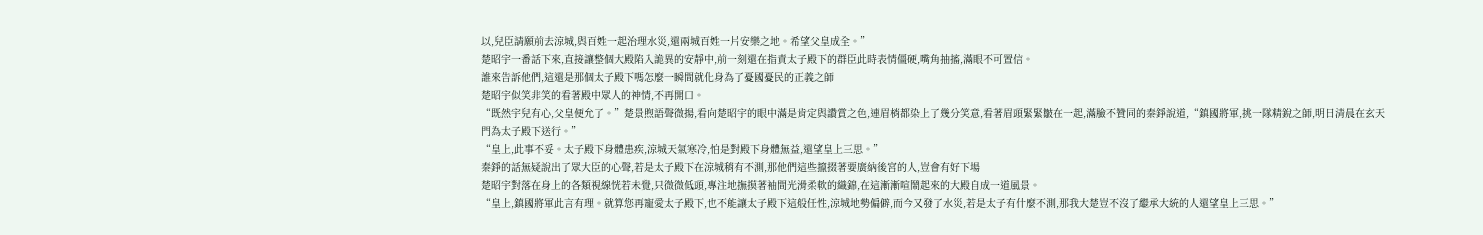以,兒臣請願前去涼城,與百姓一起治理水災,還兩城百姓一片安樂之地。希望父皇成全。”
楚昭宇一番話下來,直接讓整個大殿陷入詭異的安靜中,前一刻還在指責太子殿下的群臣此時表情僵硬,嘴角抽搐,滿眼不可置信。
誰來告訴他們,這還是那個太子殿下嗎怎麼一瞬間就化身為了憂國憂民的正義之師
楚昭宇似笑非笑的看著殿中眾人的神情,不再開口。
“既然宇兒有心,父皇便允了。”楚景煦語聲微揚,看向楚昭宇的眼中滿是肯定與讚賞之色,連眉梢都染上了幾分笑意,看著眉頭緊緊皺在一起,滿臉不贊同的秦錚說道,“鎮國將軍,挑一隊精銳之師,明日清晨在玄天門為太子殿下送行。”
“皇上,此事不妥。太子殿下身體患疾,涼城天氣寒冷,怕是對殿下身體無益,還望皇上三思。”
秦錚的話無疑說出了眾大臣的心聲,若是太子殿下在涼城稍有不測,那他們這些攛掇著要廣納後宮的人,豈會有好下場
楚昭宇對落在身上的各類視線恍若未覺,只微微低頭,專注地撫摸著袖間光滑柔軟的織錦,在這漸漸喧鬧起來的大殿自成一道風景。
“皇上,鎮國將軍此言有理。就算您再寵愛太子殿下,也不能讓太子殿下這般任性,涼城地勢偏僻,而今又發了水災,若是太子有什麼不測,那我大楚豈不沒了繼承大統的人還望皇上三思。”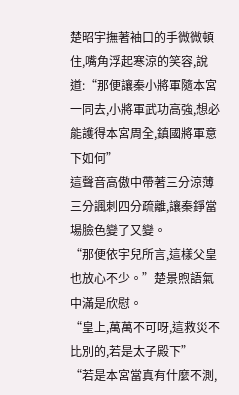楚昭宇撫著袖口的手微微頓住,嘴角浮起寒涼的笑容,說道:“那便讓秦小將軍隨本宮一同去,小將軍武功高強,想必能護得本宮周全,鎮國將軍意下如何”
這聲音高傲中帶著三分涼薄三分諷刺四分疏離,讓秦錚當場臉色變了又變。
“那便依宇兒所言,這樣父皇也放心不少。”楚景煦語氣中滿是欣慰。
“皇上,萬萬不可呀,這救災不比別的,若是太子殿下”
“若是本宮當真有什麼不測,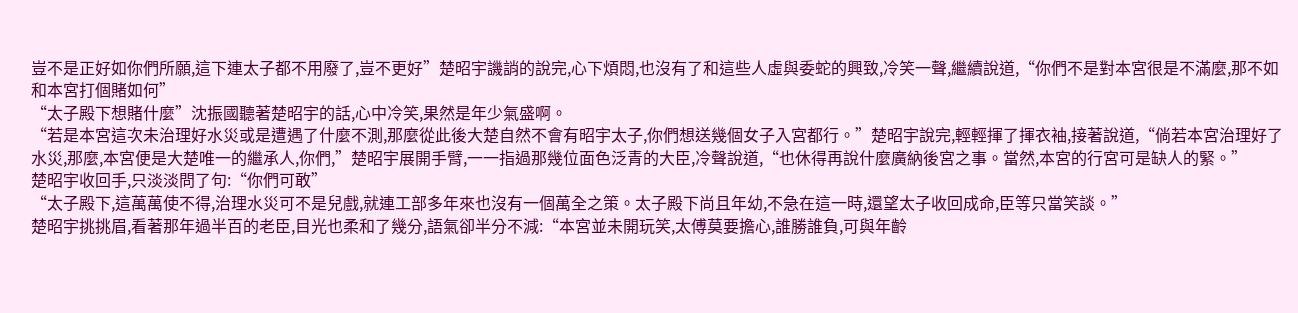豈不是正好如你們所願,這下連太子都不用廢了,豈不更好”楚昭宇譏誚的說完,心下煩悶,也沒有了和這些人虛與委蛇的興致,冷笑一聲,繼續說道,“你們不是對本宮很是不滿麼,那不如和本宮打個賭如何”
“太子殿下想賭什麼”沈振國聽著楚昭宇的話,心中冷笑,果然是年少氣盛啊。
“若是本宮這次未治理好水災或是遭遇了什麼不測,那麼從此後大楚自然不會有昭宇太子,你們想送幾個女子入宮都行。”楚昭宇說完,輕輕揮了揮衣袖,接著說道,“倘若本宮治理好了水災,那麼,本宮便是大楚唯一的繼承人,你們,”楚昭宇展開手臂,一一指過那幾位面色泛青的大臣,冷聲說道,“也休得再說什麼廣納後宮之事。當然,本宮的行宮可是缺人的緊。”
楚昭宇收回手,只淡淡問了句:“你們可敢”
“太子殿下,這萬萬使不得,治理水災可不是兒戲,就連工部多年來也沒有一個萬全之策。太子殿下尚且年幼,不急在這一時,還望太子收回成命,臣等只當笑談。”
楚昭宇挑挑眉,看著那年過半百的老臣,目光也柔和了幾分,語氣卻半分不減:“本宮並未開玩笑,太傅莫要擔心,誰勝誰負,可與年齡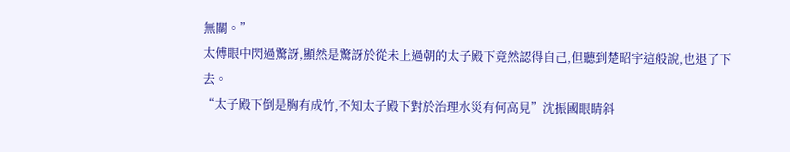無關。”
太傅眼中閃過驚訝,顯然是驚訝於從未上過朝的太子殿下竟然認得自己,但聽到楚昭宇這般說,也退了下去。
“太子殿下倒是胸有成竹,不知太子殿下對於治理水災有何高見”沈振國眼睛斜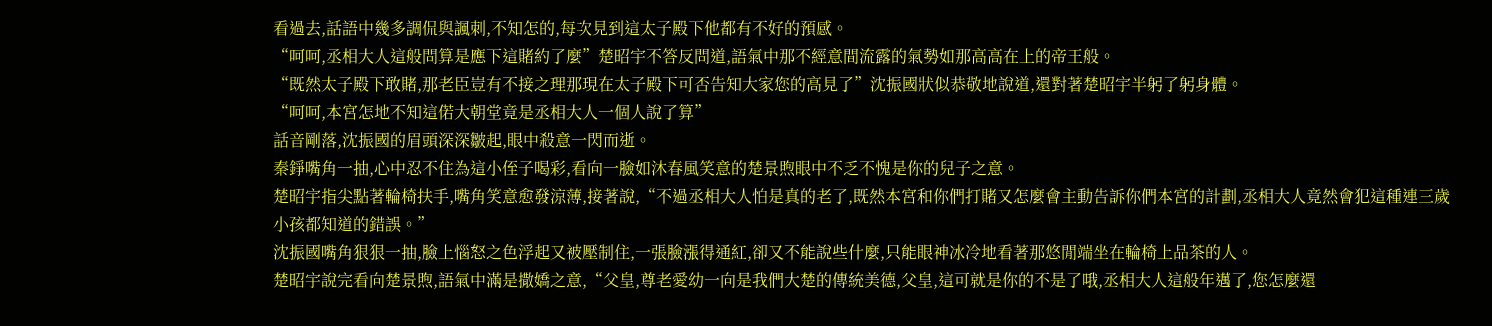看過去,話語中幾多調侃與諷刺,不知怎的,每次見到這太子殿下他都有不好的預感。
“呵呵,丞相大人這般問算是應下這賭約了麼”楚昭宇不答反問道,語氣中那不經意間流露的氣勢如那高高在上的帝王般。
“既然太子殿下敢賭,那老臣豈有不接之理那現在太子殿下可否告知大家您的高見了”沈振國狀似恭敬地說道,還對著楚昭宇半躬了躬身體。
“呵呵,本宮怎地不知這偌大朝堂竟是丞相大人一個人說了算”
話音剛落,沈振國的眉頭深深皺起,眼中殺意一閃而逝。
秦錚嘴角一抽,心中忍不住為這小侄子喝彩,看向一臉如沐春風笑意的楚景煦眼中不乏不愧是你的兒子之意。
楚昭宇指尖點著輪椅扶手,嘴角笑意愈發涼薄,接著說,“不過丞相大人怕是真的老了,既然本宮和你們打賭又怎麼會主動告訴你們本宮的計劃,丞相大人竟然會犯這種連三歲小孩都知道的錯誤。”
沈振國嘴角狠狠一抽,臉上惱怒之色浮起又被壓制住,一張臉漲得通紅,卻又不能說些什麼,只能眼神冰冷地看著那悠閒端坐在輪椅上品茶的人。
楚昭宇說完看向楚景煦,語氣中滿是撒嬌之意,“父皇,尊老愛幼一向是我們大楚的傳統美德,父皇,這可就是你的不是了哦,丞相大人這般年邁了,您怎麼還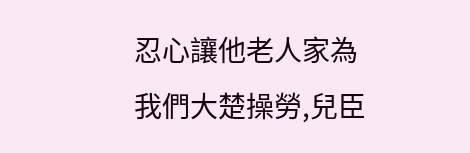忍心讓他老人家為我們大楚操勞,兒臣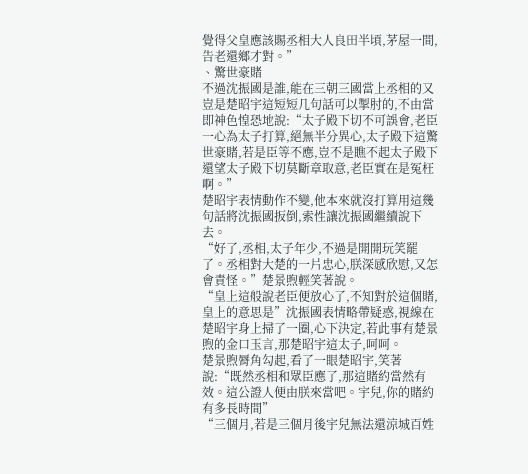覺得父皇應該賜丞相大人良田半頃,茅屋一間,告老還鄉才對。”
、驚世豪賭
不過沈振國是誰,能在三朝三國當上丞相的又豈是楚昭宇這短短几句話可以掣肘的,不由當即神色惶恐地說:“太子殿下切不可誤會,老臣一心為太子打算,絕無半分異心,太子殿下這驚世豪賭,若是臣等不應,豈不是瞧不起太子殿下還望太子殿下切莫斷章取意,老臣實在是冤枉啊。”
楚昭宇表情動作不變,他本來就沒打算用這幾句話將沈振國扳倒,索性讓沈振國繼續說下去。
“好了,丞相,太子年少,不過是開開玩笑罷了。丞相對大楚的一片忠心,朕深感欣慰,又怎會責怪。”楚景煦輕笑著說。
“皇上這般說老臣便放心了,不知對於這個賭,皇上的意思是”沈振國表情略帶疑惑,視線在楚昭宇身上掃了一圈,心下決定,若此事有楚景煦的金口玉言,那楚昭宇這太子,呵呵。
楚景煦脣角勾起,看了一眼楚昭宇,笑著說:“既然丞相和眾臣應了,那這賭約當然有效。這公證人便由朕來當吧。宇兒,你的賭約有多長時間”
“三個月,若是三個月後宇兒無法還涼城百姓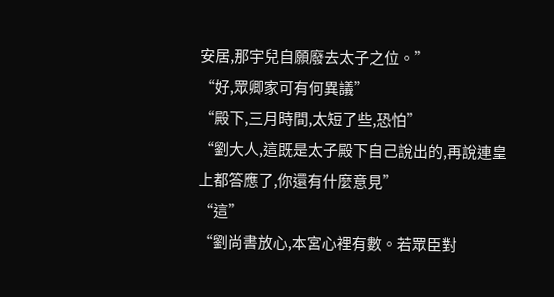安居,那宇兒自願廢去太子之位。”
“好,眾卿家可有何異議”
“殿下,三月時間,太短了些,恐怕”
“劉大人,這既是太子殿下自己說出的,再說連皇上都答應了,你還有什麼意見”
“這”
“劉尚書放心,本宮心裡有數。若眾臣對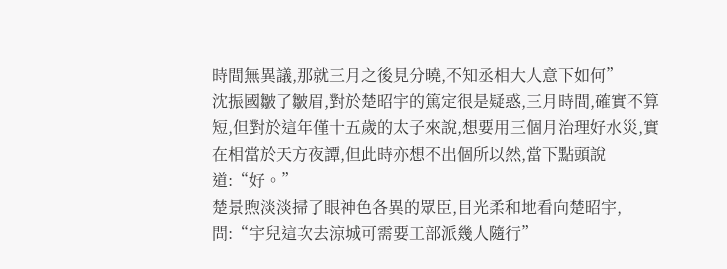時間無異議,那就三月之後見分曉,不知丞相大人意下如何”
沈振國皺了皺眉,對於楚昭宇的篤定很是疑惑,三月時間,確實不算短,但對於這年僅十五歲的太子來說,想要用三個月治理好水災,實在相當於天方夜譚,但此時亦想不出個所以然,當下點頭說道:“好。”
楚景煦淡淡掃了眼神色各異的眾臣,目光柔和地看向楚昭宇,問:“宇兒這次去涼城可需要工部派幾人隨行”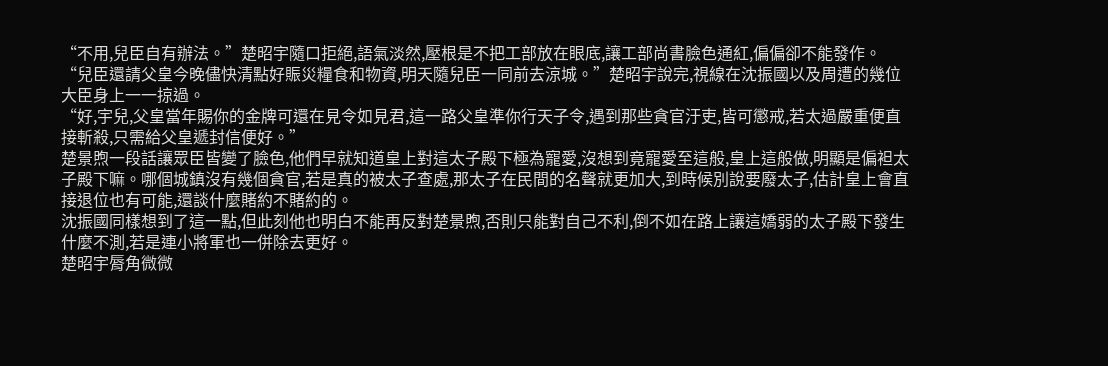“不用,兒臣自有辦法。”楚昭宇隨口拒絕,語氣淡然,壓根是不把工部放在眼底,讓工部尚書臉色通紅,偏偏卻不能發作。
“兒臣還請父皇今晚儘快清點好賑災糧食和物資,明天隨兒臣一同前去涼城。”楚昭宇說完,視線在沈振國以及周遭的幾位大臣身上一一掠過。
“好,宇兒,父皇當年賜你的金牌可還在見令如見君,這一路父皇準你行天子令,遇到那些貪官汙吏,皆可懲戒,若太過嚴重便直接斬殺,只需給父皇遞封信便好。”
楚景煦一段話讓眾臣皆變了臉色,他們早就知道皇上對這太子殿下極為寵愛,沒想到竟寵愛至這般,皇上這般做,明顯是偏袒太子殿下嘛。哪個城鎮沒有幾個貪官,若是真的被太子查處,那太子在民間的名聲就更加大,到時候別說要廢太子,估計皇上會直接退位也有可能,還談什麼賭約不賭約的。
沈振國同樣想到了這一點,但此刻他也明白不能再反對楚景煦,否則只能對自己不利,倒不如在路上讓這嬌弱的太子殿下發生什麼不測,若是連小將軍也一併除去更好。
楚昭宇脣角微微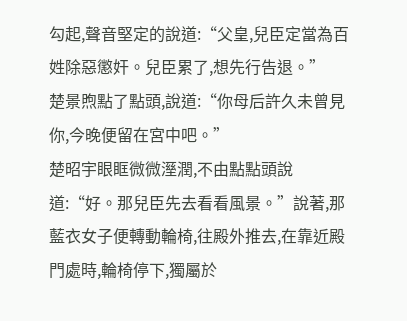勾起,聲音堅定的說道:“父皇,兒臣定當為百姓除惡懲奸。兒臣累了,想先行告退。”
楚景煦點了點頭,說道:“你母后許久未曾見你,今晚便留在宮中吧。”
楚昭宇眼眶微微溼潤,不由點點頭說道:“好。那兒臣先去看看風景。”說著,那藍衣女子便轉動輪椅,往殿外推去,在靠近殿門處時,輪椅停下,獨屬於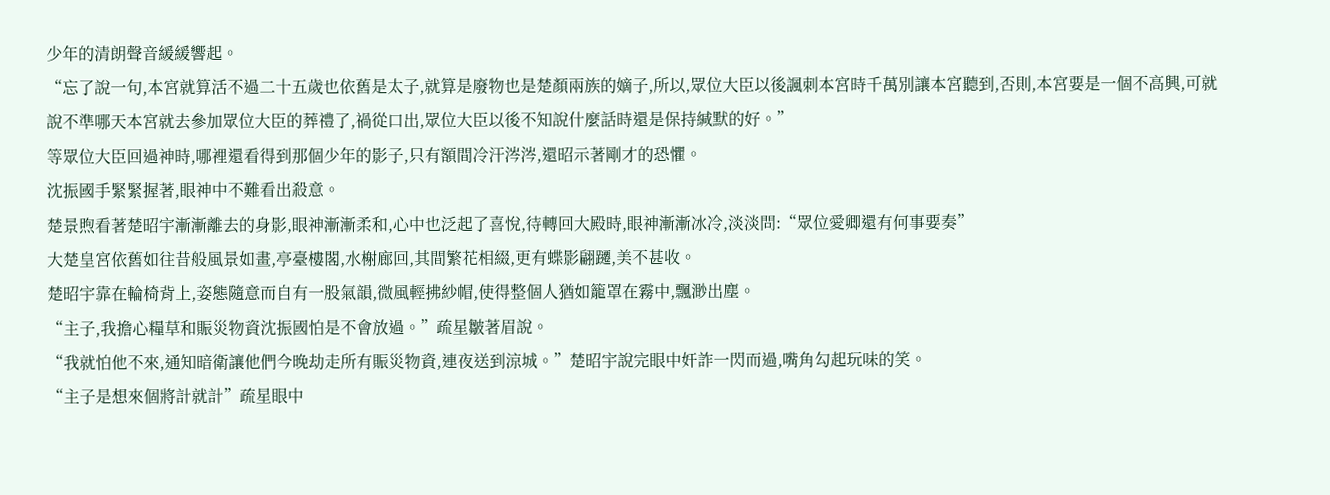少年的清朗聲音緩緩響起。
“忘了說一句,本宮就算活不過二十五歲也依舊是太子,就算是廢物也是楚顏兩族的嫡子,所以,眾位大臣以後諷刺本宮時千萬別讓本宮聽到,否則,本宮要是一個不高興,可就說不準哪天本宮就去參加眾位大臣的葬禮了,禍從口出,眾位大臣以後不知說什麼話時還是保持緘默的好。”
等眾位大臣回過神時,哪裡還看得到那個少年的影子,只有額間冷汗涔涔,還昭示著剛才的恐懼。
沈振國手緊緊握著,眼神中不難看出殺意。
楚景煦看著楚昭宇漸漸離去的身影,眼神漸漸柔和,心中也泛起了喜悅,待轉回大殿時,眼神漸漸冰冷,淡淡問:“眾位愛卿還有何事要奏”
大楚皇宮依舊如往昔般風景如畫,亭臺樓閣,水榭廊回,其間繁花相綴,更有蝶影翩躚,美不甚收。
楚昭宇靠在輪椅背上,姿態隨意而自有一股氣韻,微風輕拂紗帽,使得整個人猶如籠罩在霧中,飄渺出塵。
“主子,我擔心糧草和賑災物資沈振國怕是不會放過。”疏星皺著眉說。
“我就怕他不來,通知暗衛讓他們今晚劫走所有賑災物資,連夜送到涼城。”楚昭宇說完眼中奸詐一閃而過,嘴角勾起玩味的笑。
“主子是想來個將計就計”疏星眼中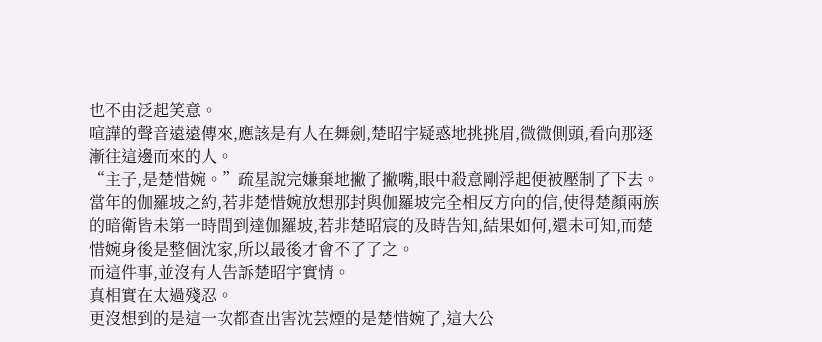也不由泛起笑意。
喧譁的聲音遠遠傳來,應該是有人在舞劍,楚昭宇疑惑地挑挑眉,微微側頭,看向那逐漸往這邊而來的人。
“主子,是楚惜婉。”疏星說完嫌棄地撇了撇嘴,眼中殺意剛浮起便被壓制了下去。
當年的伽羅坡之約,若非楚惜婉放想那封與伽羅坡完全相反方向的信,使得楚顏兩族的暗衛皆未第一時間到達伽羅坡,若非楚昭宸的及時告知,結果如何,還未可知,而楚惜婉身後是整個沈家,所以最後才會不了了之。
而這件事,並沒有人告訴楚昭宇實情。
真相實在太過殘忍。
更沒想到的是這一次都查出害沈芸煙的是楚惜婉了,這大公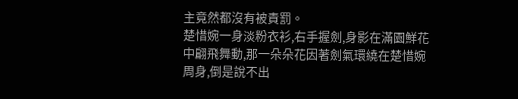主竟然都沒有被責罰。
楚惜婉一身淡粉衣衫,右手握劍,身影在滿園鮮花中翩飛舞動,那一朵朵花因著劍氣環繞在楚惜婉周身,倒是說不出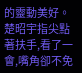的靈動美好。
楚昭宇指尖點著扶手,看了一會,嘴角卻不免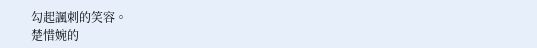勾起諷刺的笑容。
楚惜婉的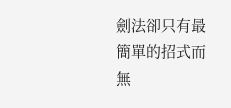劍法卻只有最簡單的招式而無